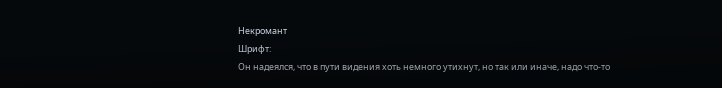Некромант
Шрифт:
Он надеялся, что в пути видения хоть немного утихнут, но так или иначе, надо что-то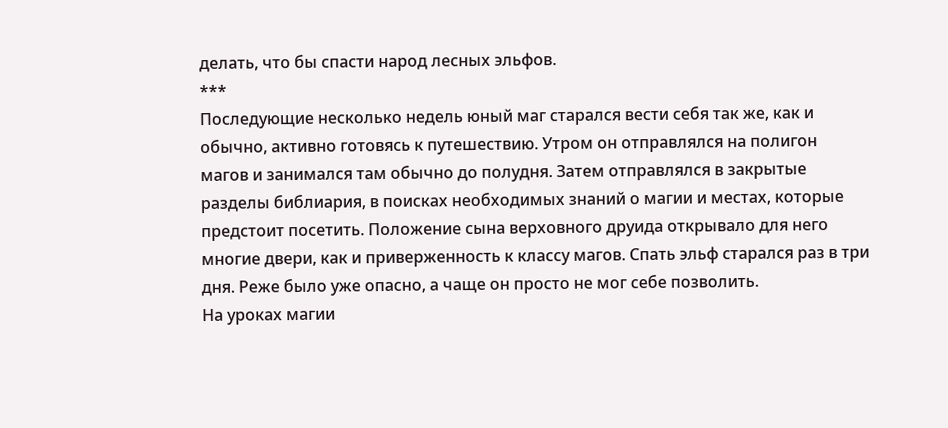делать, что бы спасти народ лесных эльфов.
***
Последующие несколько недель юный маг старался вести себя так же, как и обычно, активно готовясь к путешествию. Утром он отправлялся на полигон магов и занимался там обычно до полудня. Затем отправлялся в закрытые разделы библиария, в поисках необходимых знаний о магии и местах, которые предстоит посетить. Положение сына верховного друида открывало для него многие двери, как и приверженность к классу магов. Спать эльф старался раз в три дня. Реже было уже опасно, а чаще он просто не мог себе позволить.
На уроках магии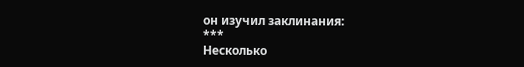он изучил заклинания:
***
Несколько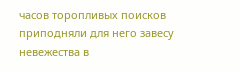часов торопливых поисков приподняли для него завесу невежества в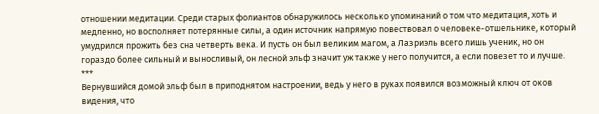отношении медитации. Среди старых фолиантов обнаружилось несколько упоминаний о том что медитация, хоть и медленно, но восполняет потерянные силы, а один источник напрямую повествовал о человеке-отшельнике, который умудрился прожить без сна четверть века. И пусть он был великим магом, а Лазриэль всего лишь ученик, но он гораздо более сильный и выносливый, он лесной эльф значит уж также у него получится, а если повезет то и лучше.
***
Вернувшийся домой эльф был в приподнятом настроении, ведь у него в руках появился возможный ключ от оков видения, что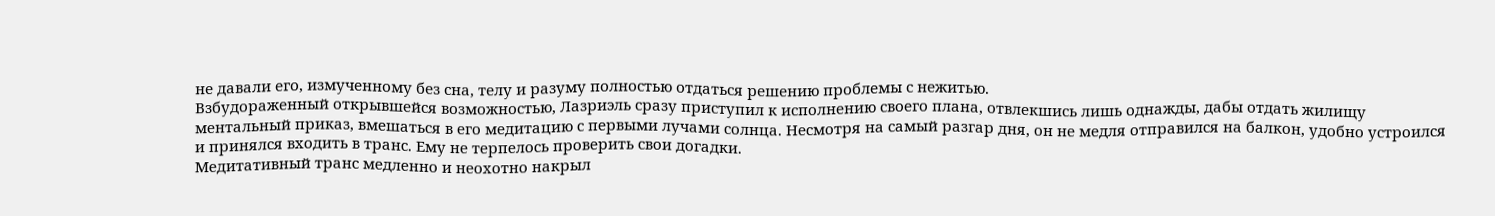не давали его, измученному без сна, телу и разуму полностью отдаться решению проблемы с нежитью.
Взбудораженный открывшейся возможностью, Лазриэль сразу приступил к исполнению своего плана, отвлекшись лишь однажды, дабы отдать жилищу ментальный приказ, вмешаться в его медитацию с первыми лучами солнца. Несмотря на самый разгар дня, он не медля отправился на балкон, удобно устроился и принялся входить в транс. Ему не терпелось проверить свои догадки.
Медитативный транс медленно и неохотно накрыл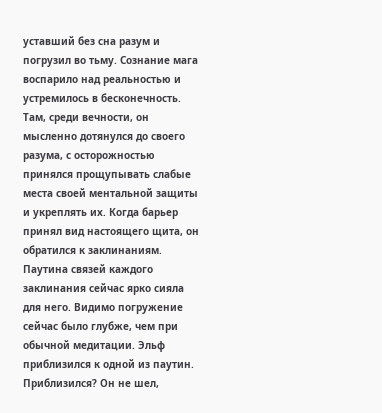уставший без сна разум и погрузил во тьму. Сознание мага воспарило над реальностью и устремилось в бесконечность. Там, среди вечности, он мысленно дотянулся до своего разума, с осторожностью принялся прощупывать слабые места своей ментальной защиты и укреплять их. Когда барьер принял вид настоящего щита, он обратился к заклинаниям. Паутина связей каждого заклинания сейчас ярко сияла для него. Видимо погружение сейчас было глубже, чем при обычной медитации. Эльф приблизился к одной из паутин. Приблизился? Он не шел,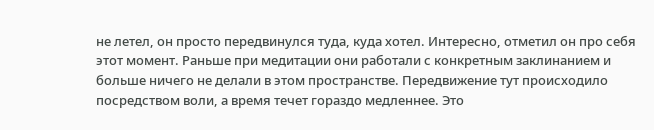не летел, он просто передвинулся туда, куда хотел. Интересно, отметил он про себя этот момент. Раньше при медитации они работали с конкретным заклинанием и больше ничего не делали в этом пространстве. Передвижение тут происходило посредством воли, а время течет гораздо медленнее. Это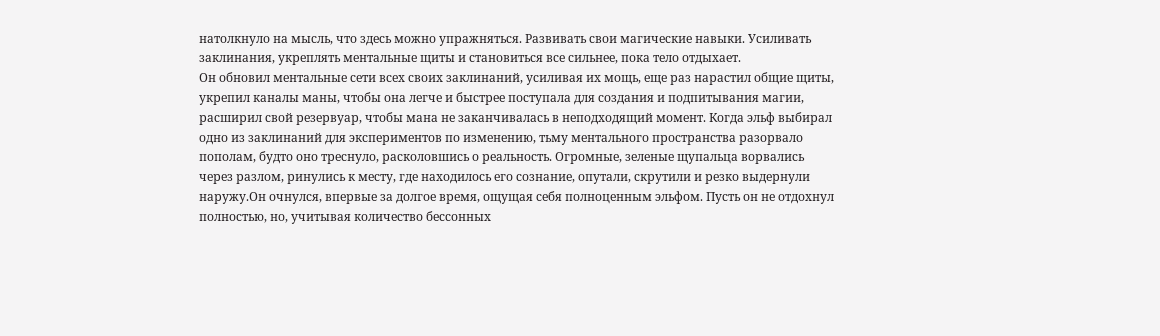натолкнуло на мысль, что здесь можно упражняться. Развивать свои магические навыки. Усиливать заклинания, укреплять ментальные щиты и становиться все сильнее, пока тело отдыхает.
Он обновил ментальные сети всех своих заклинаний, усиливая их мощь, еще раз нарастил общие щиты, укрепил каналы маны, чтобы она легче и быстрее поступала для создания и подпитывания магии, расширил свой резервуар, чтобы мана не заканчивалась в неподходящий момент. Когда эльф выбирал одно из заклинаний для экспериментов по изменению, тьму ментального пространства разорвало пополам, будто оно треснуло, расколовшись о реальность. Огромные, зеленые щупальца ворвались
через разлом, ринулись к месту, где находилось его сознание, опутали, скрутили и резко выдернули наружу.Он очнулся, впервые за долгое время, ощущая себя полноценным эльфом. Пусть он не отдохнул полностью, но, учитывая количество бессонных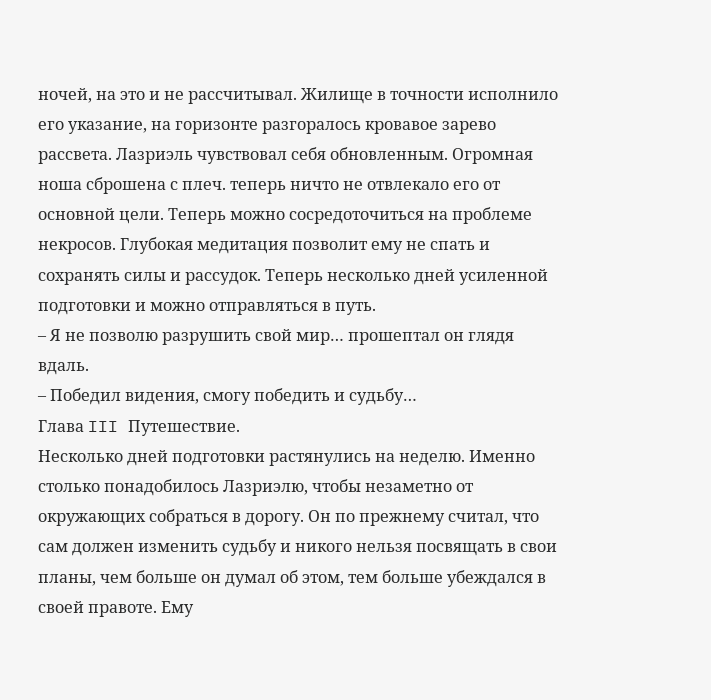ночей, на это и не рассчитывал. Жилище в точности исполнило его указание, на горизонте разгоралось кровавое зарево рассвета. Лазриэль чувствовал себя обновленным. Огромная ноша сброшена с плеч. теперь ничто не отвлекало его от основной цели. Теперь можно сосредоточиться на проблеме некросов. Глубокая медитация позволит ему не спать и сохранять силы и рассудок. Теперь несколько дней усиленной подготовки и можно отправляться в путь.
– Я не позволю разрушить свой мир… прошептал он глядя вдаль.
– Победил видения, смогу победить и судьбу…
Глава III Путешествие.
Несколько дней подготовки растянулись на неделю. Именно столько понадобилось Лазриэлю, чтобы незаметно от окружающих собраться в дорогу. Он по прежнему считал, что сам должен изменить судьбу и никого нельзя посвящать в свои планы, чем больше он думал об этом, тем больше убеждался в своей правоте. Ему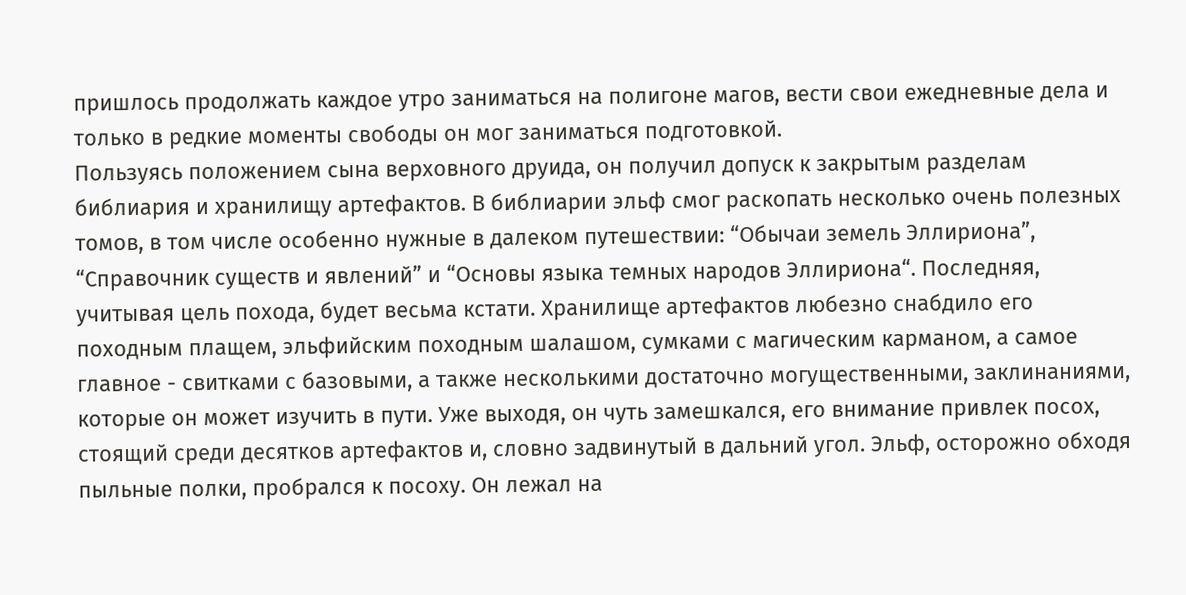пришлось продолжать каждое утро заниматься на полигоне магов, вести свои ежедневные дела и только в редкие моменты свободы он мог заниматься подготовкой.
Пользуясь положением сына верховного друида, он получил допуск к закрытым разделам библиария и хранилищу артефактов. В библиарии эльф смог раскопать несколько очень полезных томов, в том числе особенно нужные в далеком путешествии: “Обычаи земель Эллириона”, “Справочник существ и явлений” и “Основы языка темных народов Эллириона“. Последняя, учитывая цель похода, будет весьма кстати. Хранилище артефактов любезно снабдило его походным плащем, эльфийским походным шалашом, сумками с магическим карманом, а самое главное - свитками с базовыми, а также несколькими достаточно могущественными, заклинаниями, которые он может изучить в пути. Уже выходя, он чуть замешкался, его внимание привлек посох, стоящий среди десятков артефактов и, словно задвинутый в дальний угол. Эльф, осторожно обходя пыльные полки, пробрался к посоху. Он лежал на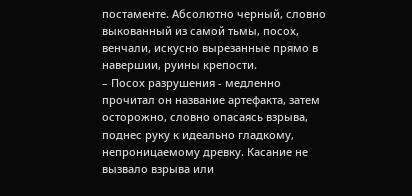постаменте. Абсолютно черный, словно выкованный из самой тьмы, посох, венчали, искусно вырезанные прямо в навершии, руины крепости.
– Посох разрушения - медленно прочитал он название артефакта, затем осторожно, словно опасаясь взрыва, поднес руку к идеально гладкому, непроницаемому древку. Касание не вызвало взрыва или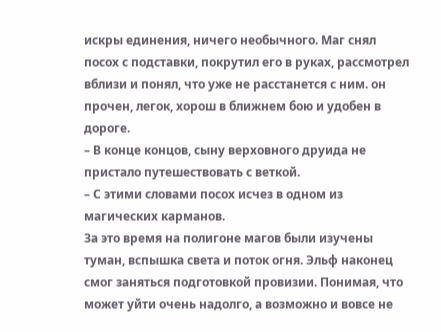искры единения, ничего необычного. Маг снял посох с подставки, покрутил его в руках, рассмотрел вблизи и понял, что уже не расстанется с ним. он прочен, легок, хорош в ближнем бою и удобен в дороге.
– В конце концов, сыну верховного друида не пристало путешествовать с веткой.
– С этими словами посох исчез в одном из магических карманов.
За это время на полигоне магов были изучены туман, вспышка света и поток огня. Эльф наконец смог заняться подготовкой провизии. Понимая, что может уйти очень надолго, а возможно и вовсе не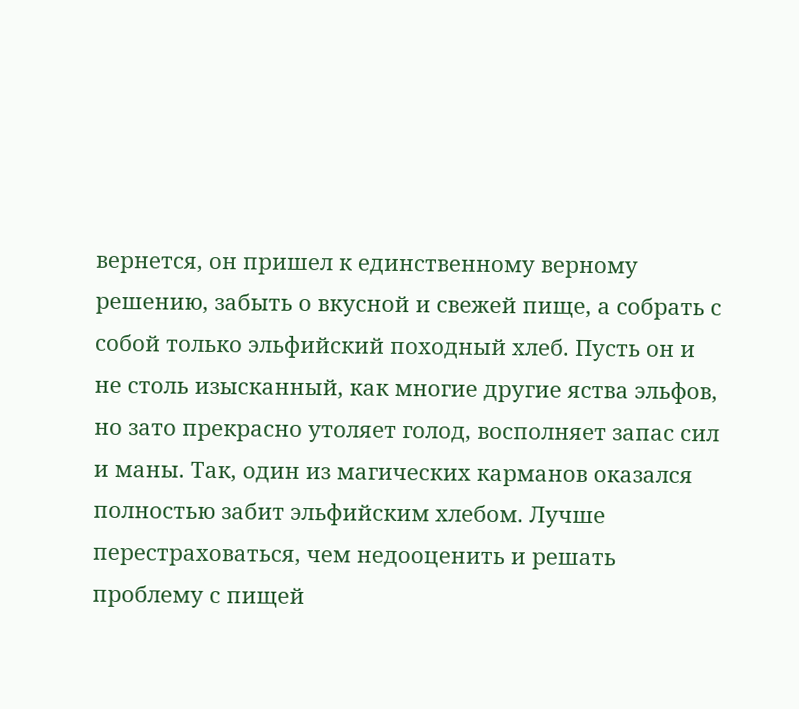вернется, он пришел к единственному верному решению, забыть о вкусной и свежей пище, а собрать с собой только эльфийский походный хлеб. Пусть он и не столь изысканный, как многие другие яства эльфов, но зато прекрасно утоляет голод, восполняет запас сил и маны. Так, один из магических карманов оказался полностью забит эльфийским хлебом. Лучше перестраховаться, чем недооценить и решать проблему с пищей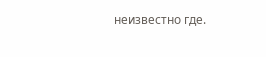неизвестно где.